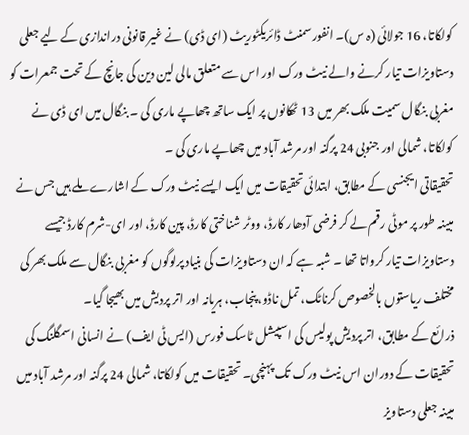کولکاتا، 16 جولائی (ہ س)۔ انفورسمنٹ ڈائریکٹوریٹ (ای ڈی) نے غیر قانونی دراندازی کے لیے جعلی دستاویزات تیار کرنے والے نیٹ ورک اور اس سے متعلق مالی لین دین کی جانچ کے تحت جمعرات کو مغربی بنگال سمیت ملک بھر میں 13 ٹھکانوں پر ایک ساتھ چھاپے ماری کی ۔ بنگال میں ای ڈی نے کولکاتا، شمالی اور جنوبی 24 پرگنہ اور مرشد آباد میں چھاپے ماری کی ۔
تحقیقاتی ایجنسی کے مطابق، ابتدائی تحقیقات میں ایک ایسے نیٹ ورک کے اشارے ملے ہیں جس نے مبینہ طور پر موٹی رقم لے کر فرضی آدھار کارڈ، ووٹر شناختی کارڈ، پین کارڈ، اور ای-شرم کارڈ جیسے دستاویزات تیار کرواتا تھا ۔ شبہ ہے کہ ان دستاویزات کی بنیاد پرلوگوں کو مغربی بنگال سے ملک بھر کی مختلف ریاستوں بالخصوص کرناٹک، تمل ناڈو، پنجاب، ہریانہ اور اتر پردیش میں بھیجا گیا۔
ذرائع کے مطابق، اتر پردیش پولیس کی اسپیشل ٹاسک فورس (ایس ٹی ایف) نے انسانی اسمگلنگ کی تحقیقات کے دوران اس نیٹ ورک تک پہنچی۔ تحقیقات میں کولکاتا، شمالی 24 پرگنہ اور مرشد آباد میں مبینہ جعلی دستاویز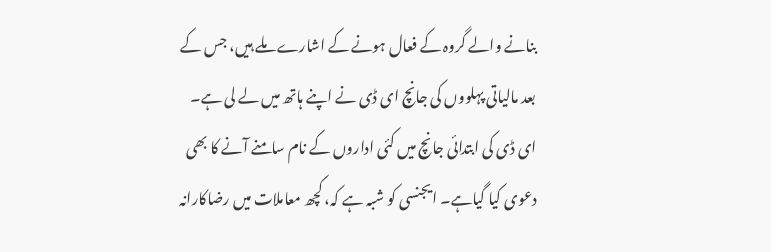بنانے والے گروہ کے فعال ہونے کے اشارے ملے ہیں، جس کے بعد مالیاتی پہلووں کی جانچ ای ڈی نے اپنے ہاتھ میں لے لی ہے۔
ای ڈی کی ابتدائی جانچ میں کئی اداروں کے نام سامنے آنے کا بھی دعوی کیا گیاہے۔ ایجنسی کو شبہ ہے کہ، کچھ معاملات میں رضاکارانہ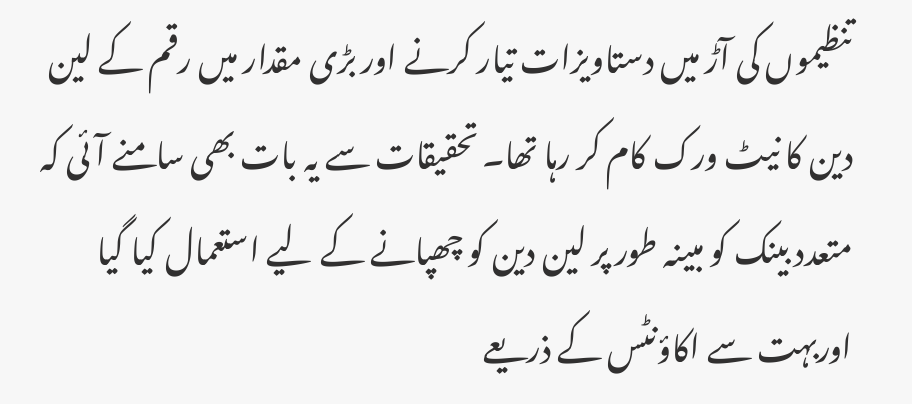تنظیموں کی آڑ میں دستاویزات تیار کرنے اور بڑی مقدار میں رقم کے لین دین کا نیٹ ورک کام کر رہا تھا۔ تحقیقات سے یہ بات بھی سامنے آئی کہ متعدد بینک کو مبینہ طور پر لین دین کو چھپانے کے لیے استعمال کیا گیا اوربہت سے اکاؤنٹس کے ذریعے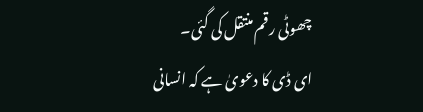چھوٹی رقم منتقل کی گئی۔
ای ڈی کا دعویٰ ہے کہ انسانی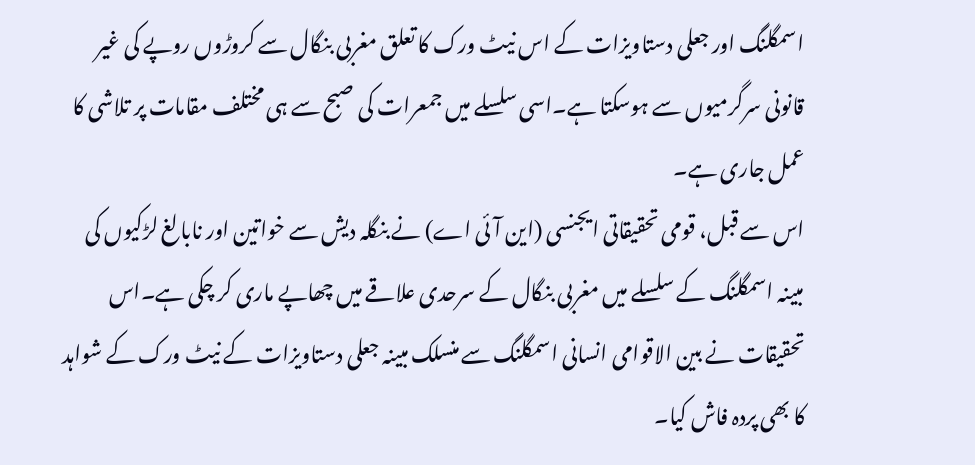اسمگلنگ اور جعلی دستاویزات کے اس نیٹ ورک کا تعلق مغربی بنگال سے کروڑوں روپے کی غیر قانونی سرگرمیوں سے ہوسکتا ہے۔اسی سلسلے میں جمعرات کی صبح سے ہی مختلف مقامات پر تلاشی کا عمل جاری ہے۔
اس سے قبل، قومی تحقیقاتی ایجنسی (این آئی اے) نے بنگلہ دیش سے خواتین اور نابالغ لڑکیوں کی مبینہ اسمگلنگ کے سلسلے میں مغربی بنگال کے سرحدی علاقے میں چھاپے ماری کر چکی ہے۔اس تحقیقات نے بین الاقوامی انسانی اسمگلنگ سے منسلک مبینہ جعلی دستاویزات کے نیٹ ورک کے شواہد کا بھی پردہ فاش کیا۔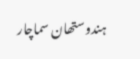ہندوستھان سماچار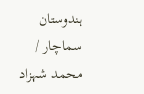ہندوستان سماچار / محمد شہزاد